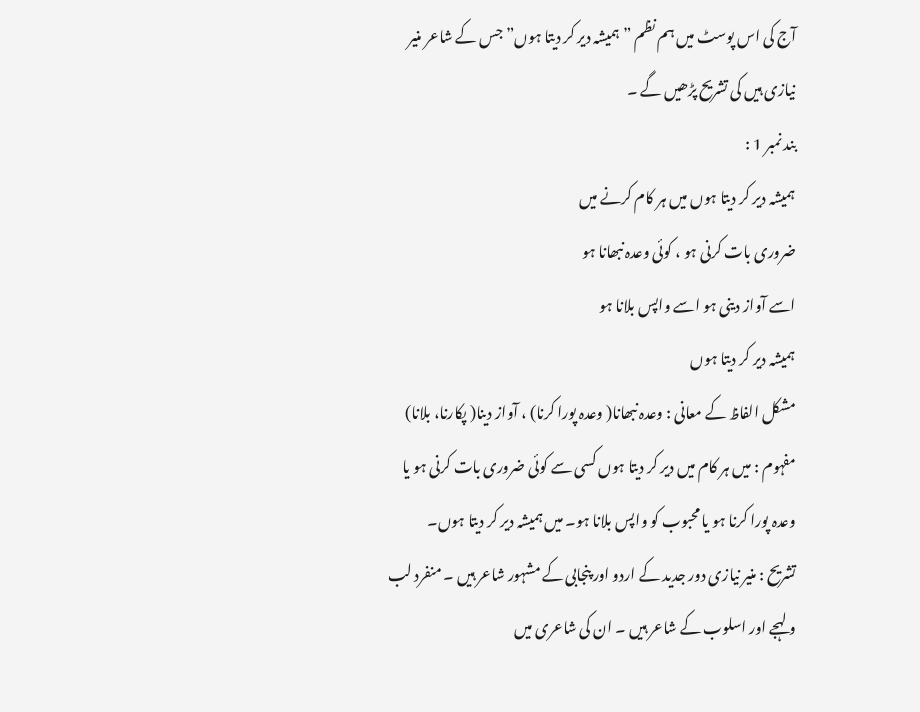آج کی اس پوسٹ میں ہم نظم ” ہمیشہ دیر کر دیتا ہوں” جس کے شاعر منیر نیازی ہیں کی تشریح پڑھیں گے ۔
بند نمبر 1 :
ہمیشہ دیر کر دیتا ہوں میں ہر کام کرنے میں
ضروری بات کرنی ہو ، کوئی وعدہ نبھانا ہو
اسے آواز دینی ہو اسے واپس بلانا ہو
ہمیشہ دیر کر دیتا ہوں
مشکل الفاظ کے معانی : وعدہ نبھانا( وعدہ پورا کرنا) ، آواز دینا( پکارنا، بلانا)
مفہوم : میں ہر کام میں دیر کر دیتا ہوں کسی سے کوئی ضروری بات کرنی ہو یا وعدہ پورا کرنا ہو یا محبوب کو واپس بلانا ہو۔ میں ہمیشہ دیر کر دیتا ہوں۔
تشریح : منیر نیازی دور جدید کے اردو اور پنجابی کے مشہور شاعر ہیں ۔ منفرد لب و لہجے اور اسلوب کے شاعر ہیں ۔ ان کی شاعری میں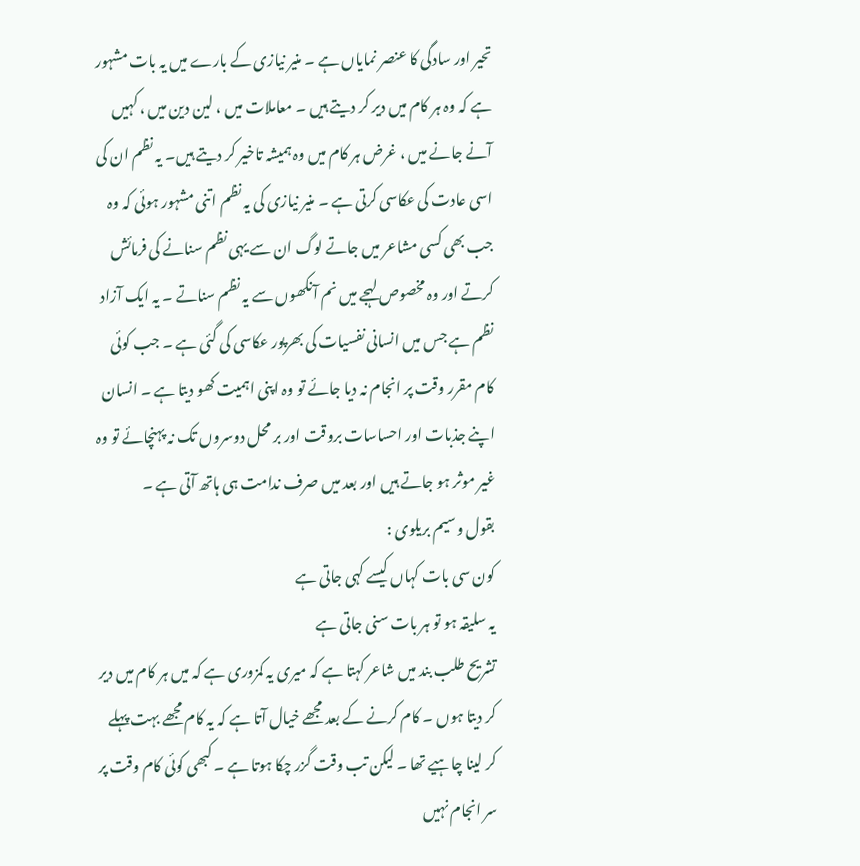تحیر اور سادگی کا عنصر نمایاں ہے ۔ منیر نیازی کے بارے میں یہ بات مشہور ہے کہ وہ ہر کام میں دیر کر دیتے ہیں ۔ معاملات میں ، لین دین میں ، کہیں آنے جانے میں ، غرض ہر کام میں وہ ہمیشہ تاخیر کر دیتے ہیں۔ یہ نظم ان کی اسی عادت کی عکاسی کرتی ہے ۔ منیر نیازی کی یہ نظم اتنی مشہور ہوئی کہ وہ جب بھی کسی مشاعر میں جاتے لوگ ان سے یہی نظم سنانے کی فرمائش کرتے اور وہ مخصوص لہجے میں نم آنکھوں سے یہ نظم سناتے ۔ یہ ایک آزاد نظم ہے جس میں انسانی نفسیات کی بھرپور عکاسی کی گئی ہے ۔ جب کوئی کام مقرر وقت پر انجام نہ دیا جائے تو وہ اپنی اہمیت کھو دیتا ہے ۔ انسان اپنے جذبات اور احساسات بروقت اور بر محل دوسروں تک نہ پہنچائے تو وہ غیر موثر ہو جاتے ہیں اور بعد میں صرف ندامت ہی ہاتھ آتی ہے ۔
بقول وسیم بریلوی :
کون سی بات کہاں کیسے کہی جاتی ہے
یہ سلیقہ ہو تو ہر بات سنی جاتی ہے
تشریح طلب بند میں شاعر کہتا ہے کہ میری یہ کمزوری ہے کہ میں ہر کام میں دیر کر دیتا ہوں ۔ کام کرنے کے بعد مجھے خیال آتا ہے کہ یہ کام مجھے بہت پہلے کر لینا چاہیے تھا ۔ لیکن تب وقت گزر چکا ہوتا ہے ۔ کبھی کوئی کام وقت پر سر انجام نہیں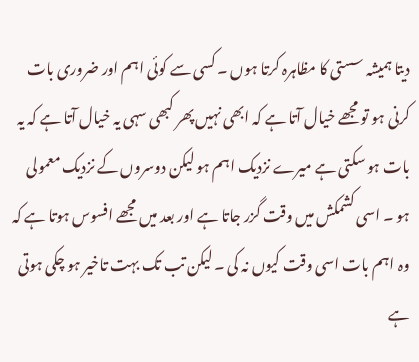دیتا ہمیشہ سستی کا مظاہرہ کرتا ہوں ۔ کسی سے کوئی اہم اور ضروری بات کرنی ہو تو مجھے خیال آتا ہے کہ ابھی نہیں پھر کبھی سہی یہ خیال آتا ہے کہ یہ بات ہو سکتی ہے میرے نزدیک اہم ہو لیکن دوسروں کے نزدیک معمولی ہو ۔ اسی کشمکش میں وقت گزر جاتا ہے اور بعد میں مجھے افسوس ہوتا ہے کہ وہ اہم بات اسی وقت کیوں نہ کی ۔ لیکن تب تک بہت تاخیر ہو چکی ہوتی ہے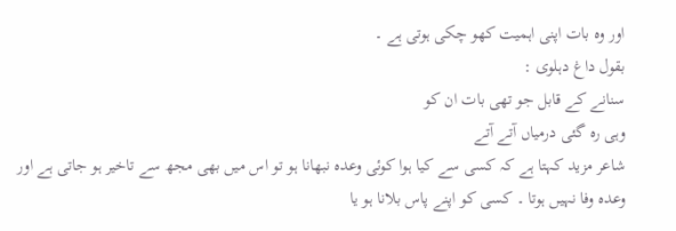اور وہ بات اپنی اہمیت کھو چکی ہوتی ہے ۔
بقول داغ دہلوی :
سنانے کے قابل جو تھی بات ان کو
وہی رہ گئی درمیاں آتے آتے
شاعر مزید کہتا ہے کہ کسی سے کیا ہوا کوئی وعدہ نبھانا ہو تو اس میں بھی مجھ سے تاخیر ہو جاتی ہے اور وعدہ وفا نہیں ہوتا ۔ کسی کو اپنے پاس بلانا ہو یا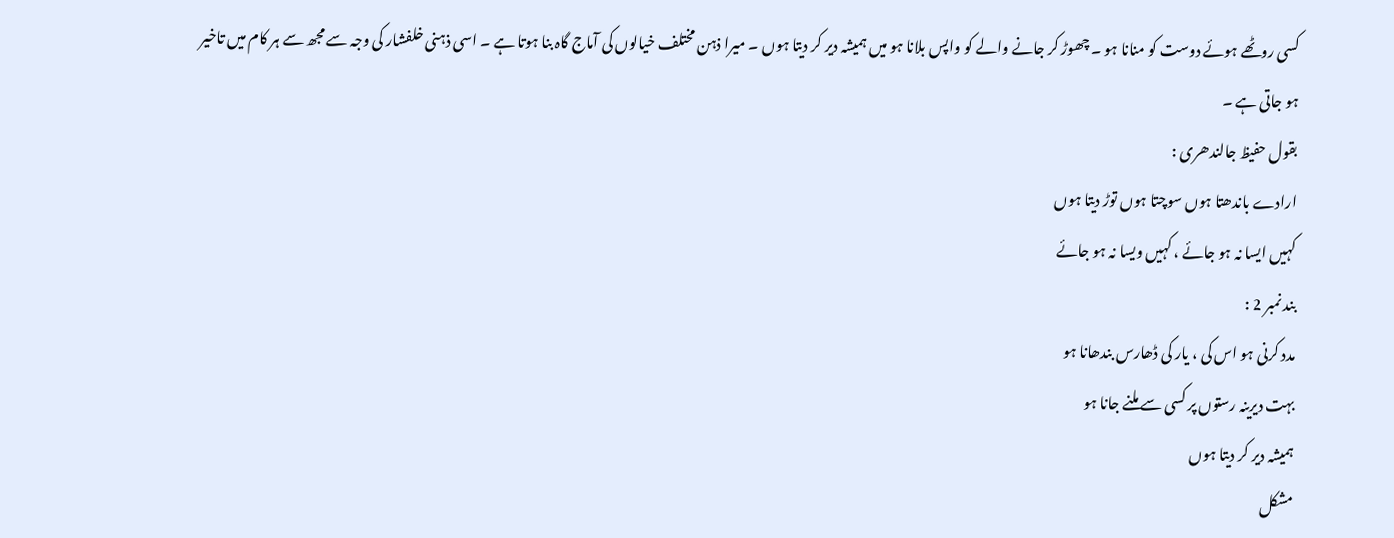کسی روٹھے ہوئے دوست کو منانا ہو ۔ چھوڑ کر جانے والے کو واپس بلانا ہو میں ہمیشہ دیر کر دیتا ہوں ۔ میرا ذہن مختلف خیالوں کی آماج گاہ بنا ہوتا ہے ۔ اسی ذہنی خلفشار کی وجہ سے مجھ سے ہر کام میں تاخیر ہو جاتی ہے ۔
بقول حفیظ جالندھری :
ارادے باندھتا ہوں سوچتا ہوں توڑ دیتا ہوں
کہیں ایسا نہ ہو جائے ، کہیں ویسا نہ ہو جائے
بند نمبر 2 :
مدد کرنی ہو اس کی ، یار کی ڈھارس بندھانا ہو
بہت دیرینہ رستوں پر کسی سے ملنے جانا ہو
ہمیشہ دیر کر دیتا ہوں
مشکل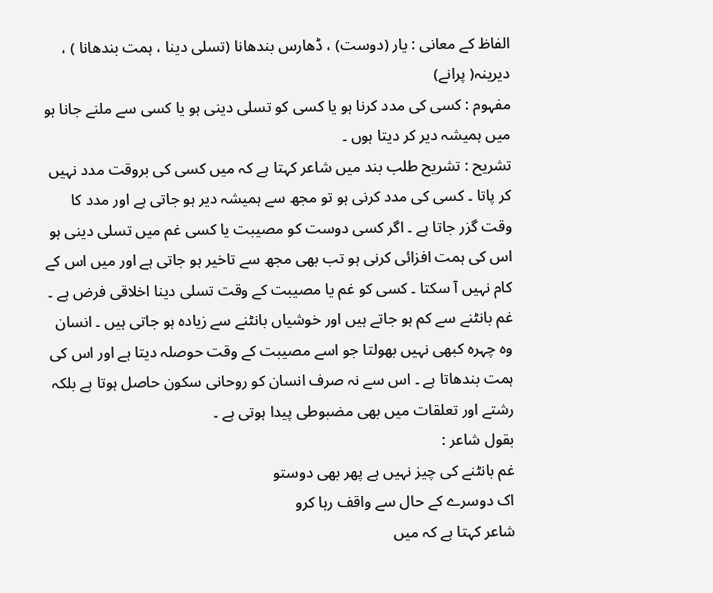الفاظ کے معانی : یار (دوست) ، ڈھارس بندھانا (تسلی دینا ، ہمت بندھانا ) ، دیرینہ( پرانے)
مفہوم : کسی کی مدد کرنا ہو یا کسی کو تسلی دینی ہو یا کسی سے ملنے جانا ہو میں ہمیشہ دیر کر دیتا ہوں ۔
تشریح : تشریح طلب بند میں شاعر کہتا ہے کہ میں کسی کی بروقت مدد نہیں کر پاتا ۔ کسی کی مدد کرنی ہو تو مجھ سے ہمیشہ دیر ہو جاتی ہے اور مدد کا وقت گزر جاتا ہے ۔ اگر کسی دوست کو مصیبت یا کسی غم میں تسلی دینی ہو اس کی ہمت افزائی کرنی ہو تب بھی مجھ سے تاخیر ہو جاتی ہے اور میں اس کے کام نہیں آ سکتا ۔ کسی کو غم یا مصیبت کے وقت تسلی دینا اخلاقی فرض ہے ۔ غم بانٹنے سے کم ہو جاتے ہیں اور خوشیاں بانٹنے سے زیادہ ہو جاتی ہیں ۔ انسان وہ چہرہ کبھی نہیں بھولتا جو اسے مصیبت کے وقت حوصلہ دیتا ہے اور اس کی ہمت بندھاتا ہے ۔ اس سے نہ صرف انسان کو روحانی سکون حاصل ہوتا ہے بلکہ رشتے اور تعلقات میں بھی مضبوطی پیدا ہوتی ہے ۔
بقول شاعر :
غم بانٹنے کی چیز نہیں ہے پھر بھی دوستو
اک دوسرے کے حال سے واقف رہا کرو
شاعر کہتا ہے کہ میں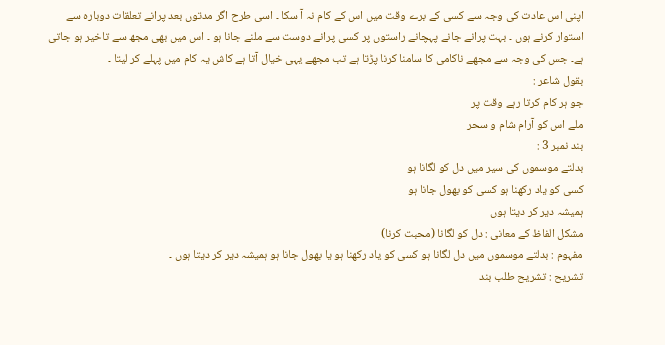اپنی اس عادت کی وجہ سے کسی کے برے وقت میں اس کے کام نہ آ سکا ۔ اسی طرح اگر مدتوں بعد پرانے تعلقات دوبارہ سے استوار کرنے ہوں ۔ بہت پرانے جانے پہچانے راستوں پر کسی پرانے دوست سے ملنے جانا ہو ۔ اس میں بھی مجھ سے تاخیر ہو جاتی ہے۔ جس کی وجہ سے مجھے ناکامی کا سامنا کرنا پڑتا ہے تب مجھے یہی خیال آتا ہے کاش یہ کام میں پہلے کر لیتا ۔
بقول شاعر :
جو ہر کام کرتا رہے وقت پر
ملے اس کو آرام شام و سحر
بند نمبر 3 :
بدلتے موسموں کی سیر میں دل کو لگانا ہو
کسی کو یاد رکھنا ہو کسی کو بھول جانا ہو
ہمیشہ دیر کر دیتا ہوں
مشکل الفاظ کے معانی : دل کو لگانا (محبت کرنا)
مفہوم : بدلتے موسموں میں دل لگانا ہو کسی کو یاد رکھنا ہو یا بھول جانا ہو ہمیشہ دیر کر دیتا ہوں ۔
تشریح : تشریح طلب بند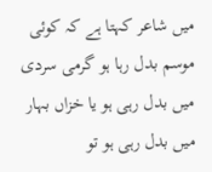میں شاعر کہتا ہے کہ کوئی موسم بدل رہا ہو گرمی سردی میں بدل رہی ہو یا خزاں بہار میں بدل رہی ہو تو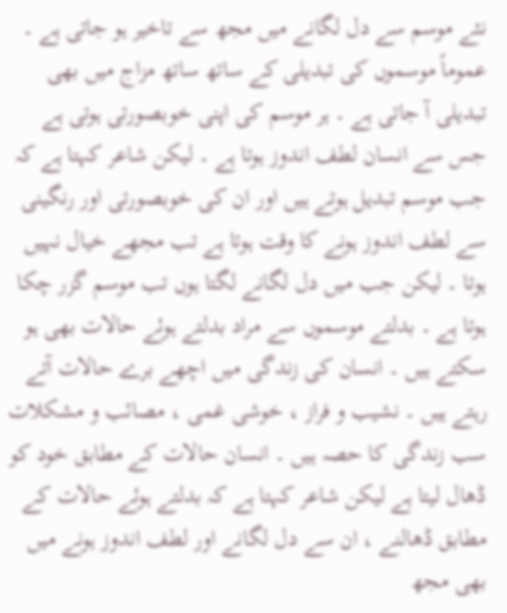نئے موسم سے دل لگانے میں مجھ سے تاخیر ہو جاتی ہے ۔ عموماً موسموں کی تبدیلی کے ساتھ ساتھ مزاج میں بھی تبدیلی آ جاتی ہے ۔ ہر موسم کی اپنی خوبصورتی ہوتی ہے جس سے انسان لطف اندوز ہوتا ہے ۔ لیکن شاعر کہتا ہے کہ جب موسم تبدیل ہوتے ہیں اور ان کی خوبصورتی اور رنگینی سے لطف اندوز ہونے کا وقت ہوتا ہے تب مجھے خیال نہیں ہوتا ۔ لیکن جب میں دل لگانے لگتا ہوں تب موسم گزر چکا ہوتا ہے ۔ بدلتے موسموں سے مراد بدلتے ہوئے حالات بھی ہو سکتے ہیں ۔ انسان کی زندگی میں اچھے برے حالات آتے رہتے ہیں ۔ نشیب و فراز ، خوشی غمی ، مصائب و مشکلات سب زندگی کا حصہ ہیں ۔ انسان حالات کے مطابق خود کو ڈھال لیتا ہے لیکن شاعر کہتا ہے کہ بدلتے ہوئے حالات کے مطابق ڈھالنے ، ان سے دل لگانے اور لطف اندوز ہونے میں بھی مجھ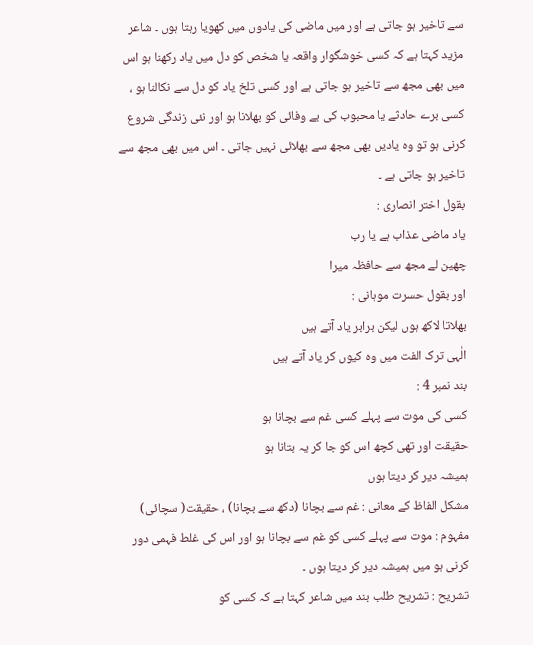سے تاخیر ہو جاتی ہے اور میں ماضی کی یادوں میں کھویا رہتا ہوں ۔ شاعر مزید کہتا ہے کہ کسی خوشگوار واقعہ یا شخص کو دل میں یاد رکھنا ہو اس میں بھی مجھ سے تاخیر ہو جاتی ہے اور کسی تلخ یاد کو دل سے نکالنا ہو ، کسی برے حادثے یا محبوب کی بے وفائی کو بھلانا ہو اور نئی زندگی شروع کرنی ہو تو وہ یادیں بھی مجھ سے بھلائی نہیں جاتی ۔ اس میں بھی مجھ سے تاخیر ہو جاتی ہے ۔
بقول اختر انصاری :
یاد ماضی عذاب ہے یا رب
چھین لے مجھ سے حافظہ میرا
اور بقول حسرت موہانی :
بھلاتا لاکھ ہوں لیکن برابر یاد آتے ہیں
الٰہی ترک الفت میں وہ کیوں کر یاد آتے ہیں
بند نمبر 4 :
کسی کی موت سے پہلے کسی غم سے بچانا ہو
حقیقت اور تھی کچھ اس کو جا کر یہ بتانا ہو
ہمیشہ دیر کر دیتا ہوں
مشکل الفاظ کے معانی : غم سے بچانا (دکھ سے بچانا) ، حقیقت( سچائی)
مفہوم : موت سے پہلے کسی کو غم سے بچانا ہو اور اس کی غلط فہمی دور کرنی ہو میں ہمیشہ دیر کر دیتا ہوں ۔
تشریح : تشریح طلب بند میں شاعر کہتا ہے کہ کسی کو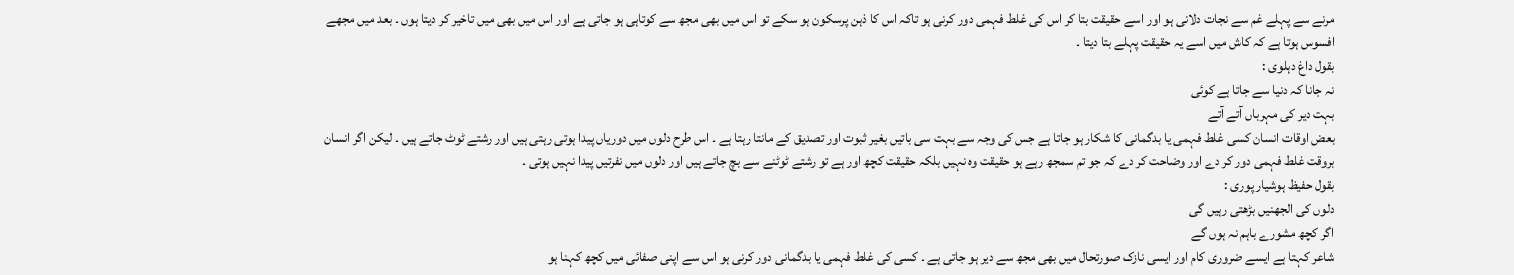مرنے سے پہلے غم سے نجات دلانی ہو اور اسے حقیقت بتا کر اس کی غلط فہمی دور کرنی ہو تاکہ اس کا ذہن پرسکون ہو سکے تو اس میں بھی مجھ سے کوتاہی ہو جاتی ہے اور اس میں بھی میں تاخیر کر دیتا ہوں ۔ بعد میں مجھے افسوس ہوتا ہے کہ کاش میں اسے یہ حقیقت پہلے بتا دیتا ۔
بقول داغ دہلوی :
نہ جانا کہ دنیا سے جاتا ہے کوئی
بہت دیر کی مہرباں آتے آتے
بعض اوقات انسان کسی غلط فہمی یا بدگمانی کا شکار ہو جاتا ہے جس کی وجہ سے بہت سی باتیں بغیر ثبوت اور تصدیق کے مانتا رہتا ہے ۔ اس طرح دلوں میں دوریاں پیدا ہوتی رہتی ہیں اور رشتے ٹوٹ جاتے ہیں ۔ لیکن اگر انسان بروقت غلط فہمی دور کر دے اور وضاحت کر دے کہ جو تم سمجھ رہے ہو حقیقت وہ نہیں بلکہ حقیقت کچھ اور ہے تو رشتے ٹوٹنے سے بچ جاتے ہیں اور دلوں میں نفرتیں پیدا نہیں ہوتی ۔
بقول حفیظ ہوشیار پوری :
دلوں کی الجھنیں بڑھتی رہیں گی
اگر کچھ مشورے باہم نہ ہوں گے
شاعر کہتا ہے ایسے ضروری کام اور ایسی نازک صورتحال میں بھی مجھ سے دیر ہو جاتی ہے ۔ کسی کی غلط فہمی یا بدگمانی دور کرنی ہو اس سے اپنی صفائی میں کچھ کہنا ہو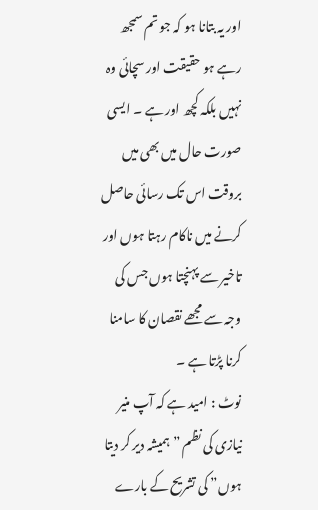اور یہ بتانا ہو کہ جو تم سمجھ رہے ہو حقیقت اور سچائی وہ نہیں بلکہ کچھ اور ہے ۔ ایسی صورت حال میں بھی میں بروقت اس تک رسائی حاصل کرنے میں ناکام رہتا ہوں اور تاخیر سے پہنچتا ہوں جس کی وجہ سے مجھے نقصان کا سامنا کرنا پڑتا ہے ۔
نوٹ : امید ہے کہ آپ منیر نیازی کی نظم ” ہمیشہ دیر کر دیتا ہوں” کی تشریح کے بارے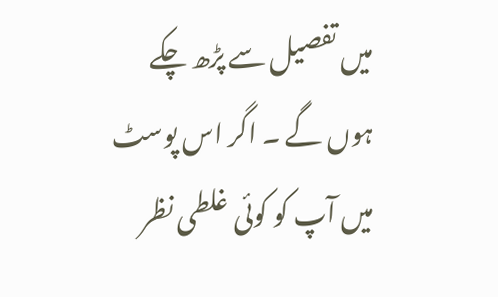میں تفصیل سے پڑھ چکے ہوں گے ۔ اگر اس پوسٹ میں آپ کو کوئی غلطی نظر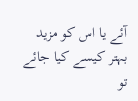آئے یا اس کو مزید بہتر کیسے کیا جائے تو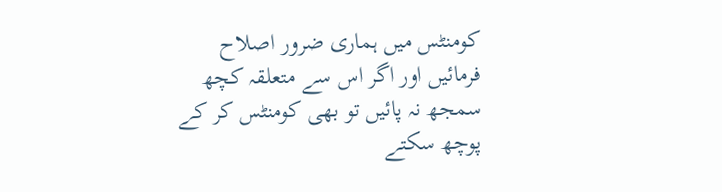کومنٹس میں ہماری ضرور اصلاح فرمائیں اور اگر اس سے متعلقہ کچھ سمجھ نہ پائیں تو بھی کومنٹس کر کے پوچھ سکتے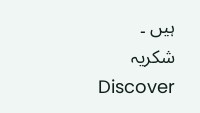ہیں ۔
شکریہ
Discover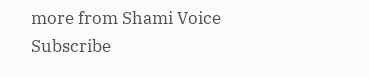more from Shami Voice
Subscribe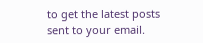to get the latest posts sent to your email.